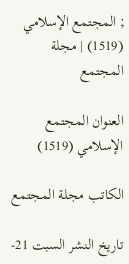; المجتمع الإسلامي (1519) | مجلة المجتمع

العنوان المجتمع الإسلامي (1519)

الكاتب مجلة المجتمع

تاريخ النشر السبت 21-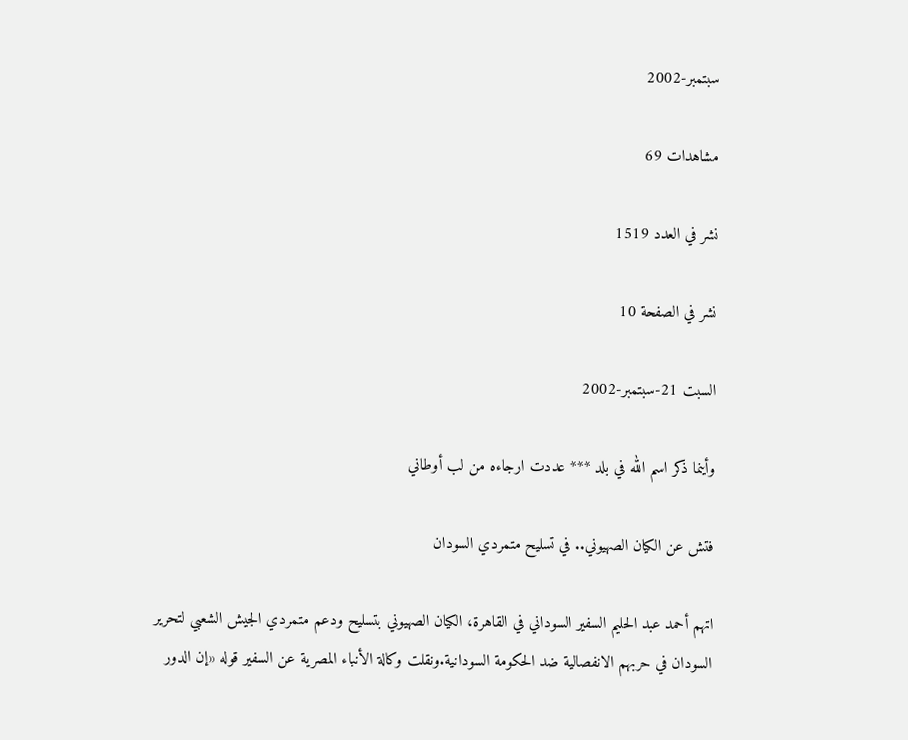سبتمبر-2002

مشاهدات 69

نشر في العدد 1519

نشر في الصفحة 10

السبت 21-سبتمبر-2002

وأينما ذكر اسم الله في بلد *** عددت ارجاءه من لب أوطاني

فتش عن الكيان الصهيوني.. في تسليح متمردي السودان

اتهم أحمد عبد الحليم السفير السوداني في القاهرة، الكيان الصهيوني بتسليح ودعم متمردي الجيش الشعبي لتحرير السودان في حربهم الانفصالية ضد الحكومة السودانية.ونقلت وكالة الأنباء المصرية عن السفير قوله «إن الدور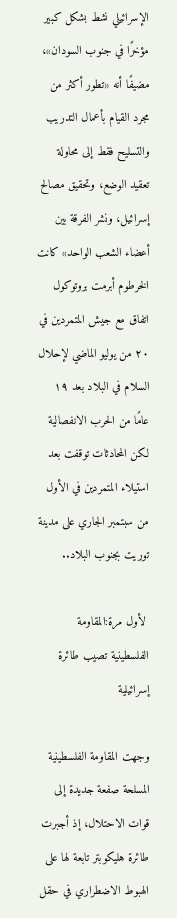الإسرائيلي نشط بشكل كبير مؤخرًا في جنوب السودان»، مضيفًا أنه «تطور أكثر من مجرد القيام بأعمال التدريب والتسليح فقط إلى محاولة تعقيد الوضع، وتحقيق مصالح إسرائيل، ونشر الفرقة بين أعضاء الشعب الواحد» كانت الخرطوم أبرمت بروتوكول اتفاق مع جيش المتمردين في ٢٠ من يوليو الماضي لإحلال السلام في البلاد بعد ١٩ عامًا من الحرب الانفصالية لكن المحادثات توقفت بعد استيلاء المتمردين في الأول من سبتمبر الجاري على مدينة توريت بجنوب البلاد..

 لأول مرة:المقاومة الفلسطينية تصيب طائرة إسرائيلية

وجهت المقاومة الفلسطينية المسلحة صفعة جديدة إلى قوات الاحتلال، إذ أجبرت طائرة هليكوبتر تابعة لها على الهبوط الاضطراري في حقل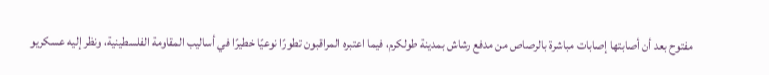مفتوح بعد أن أصابتها إصابات مباشرة بالرصاص من مدفع رشاش بمدينة طولكرم، فيما اعتبره المراقبون تطورًا نوعيًا خطيرًا في أساليب المقاومة الفلسطينية، ونظر إليه عسكريو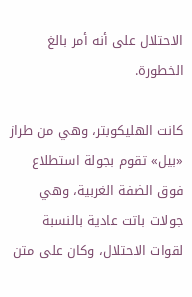الاحتلال على أنه أمر بالغ الخطورة.

كانت الهليكوبتر، وهي من طراز «بيل» تقوم بجولة استطلاع فوق الضفة الغربية، وهي جولات باتت عادية بالنسبة لقوات الاحتلال، وكان على متن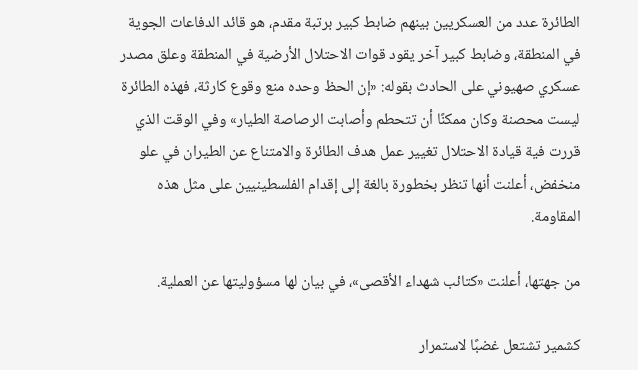الطائرة عدد من العسكريين بينهم ضابط كبير برتبة مقدم، هو قائد الدفاعات الجوية في المنطقة، وضابط كبير آخر يقود قوات الاحتلال الأرضية في المنطقة وعلق مصدر عسكري صهيوني على الحادث بقوله: «إن الحظ وحده منع وقوع كارثة، فهذه الطائرة ليست محصنة وكان ممكنًا أن تتحطم وأصابت الرصاصة الطيار» وفي الوقت الذي قررت فية قيادة الاحتلال تغيير عمل هدف الطائرة والامتناع عن الطيران في علو منخفض، أعلنت أنها تنظر بخطورة بالغة إلى إقدام الفلسطينيين على مثل هذه المقاومة.

من جهتها، أعلنت «كتائب شهداء الأقصى»، في بيان لها مسؤوليتها عن العملية.

كشمير تشتعل غضبًا لاستمرار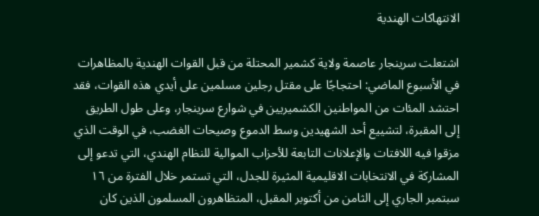الانتهاكات الهندية

اشتعلت سرينجار عاصمة ولاية كشمير المحتلة من قبل القوات الهندية بالمظاهرات في الأسبوع الماضي: احتجاجًا على مقتل رجلين مسلمين على أيدي هذه القوات، فقد احتشد المئات من المواطنين الكشميريين في شوارع سرينجار، وعلى طول الطريق إلى المقبرة، لتشييع أحد الشهيدين وسط الدموع وصيحات الغضب، في الوقت الذي مزقوا فيه اللافتات والإعلانات التابعة للأحزاب الموالية للنظام الهندي، التي تدعو إلى المشاركة في الانتخابات الاقليمية المثيرة للجدل، التي تستمر خلال الفترة من ١٦ سبتمبر الجاري إلى الثامن من أكتوبر المقبل، المتظاهرون المسلمون الذين كان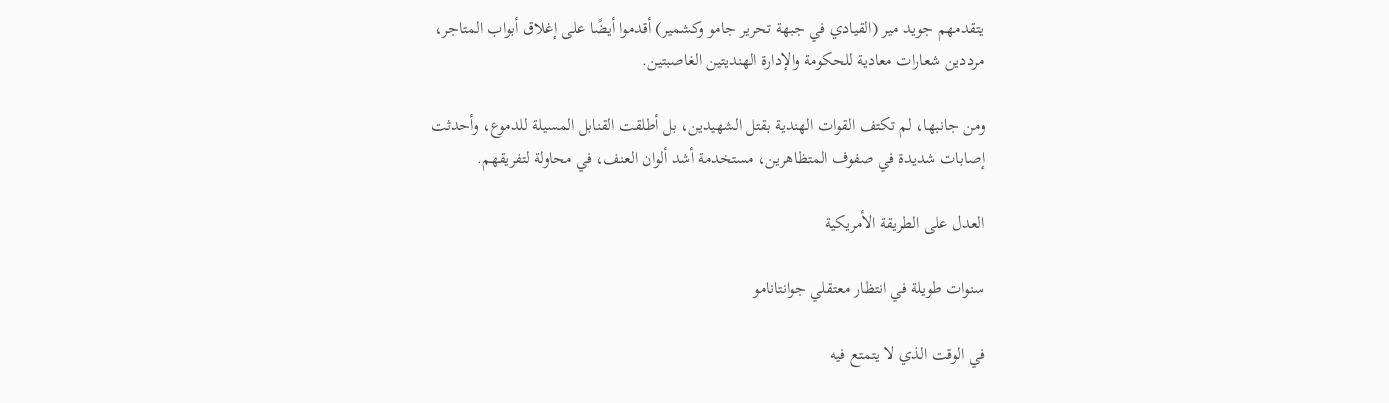يتقدمهم جويد مير (القيادي في جبهة تحرير جامو وكشمير) أقدموا أيضًا على إغلاق أبواب المتاجر، مرددين شعارات معادية للحكومة والإدارة الهنديتين الغاصبتين.

ومن جانبها، لم تكتف القوات الهندية بقتل الشهيدين، بل أطلقت القنابل المسيلة للدموع، وأحدثت إصابات شديدة في صفوف المتظاهرين، مستخدمة أشد ألوان العنف، في محاولة لتفريقهم.

العدل على الطريقة الأمريكية

سنوات طويلة في انتظار معتقلي جوانتانامو

في الوقت الذي لا يتمتع فيه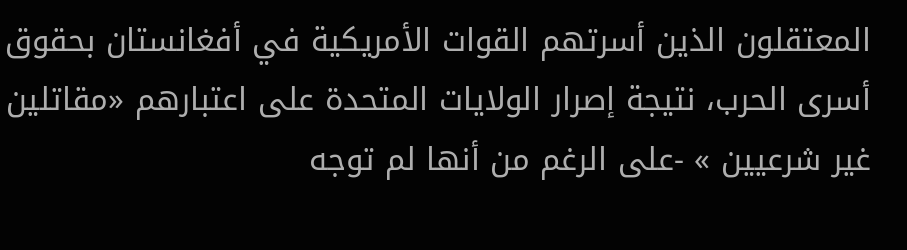المعتقلون الذين أسرتهم القوات الأمريكية في أفغانستان بحقوق أسرى الحرب، نتيجة إصرار الولايات المتحدة على اعتبارهم «مقاتلين غير شرعيين » -على الرغم من أنها لم توجه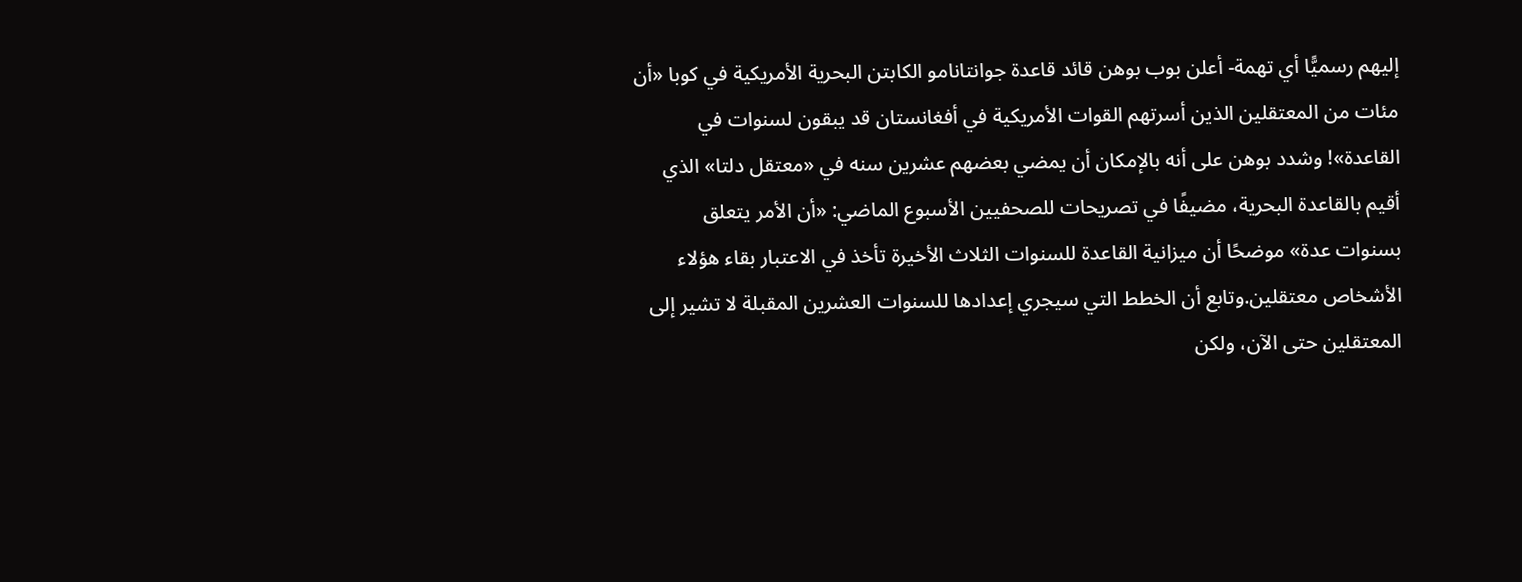إليهم رسميًّا أي تهمة- أعلن بوب بوهن قائد قاعدة جوانتانامو الكابتن البحرية الأمريكية في كوبا «أن مئات من المعتقلين الذين أسرتهم القوات الأمريكية في أفغانستان قد يبقون لسنوات في القاعدة»! وشدد بوهن على أنه بالإمكان أن يمضي بعضهم عشرين سنه في «معتقل دلتا» الذي أقيم بالقاعدة البحرية، مضيفًا في تصريحات للصحفيين الأسبوع الماضي: «أن الأمر يتعلق بسنوات عدة» موضحًا أن ميزانية القاعدة للسنوات الثلاث الأخيرة تأخذ في الاعتبار بقاء هؤلاء الأشخاص معتقلين.وتابع أن الخطط التي سيجري إعدادها للسنوات العشرين المقبلة لا تشير إلى المعتقلين حتى الآن، ولكن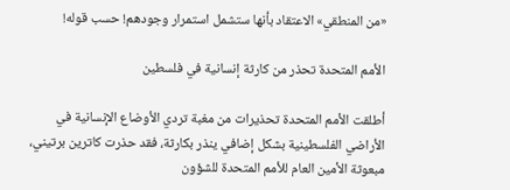«من المنطقي» الاعتقاد بأنها ستشمل استمرار وجودهم! حسب قوله!

الأمم المتحدة تحذر من كارثة إنسانية في فلسطين

أطلقت الأمم المتحدة تحذيرات من مغبة تردي الأوضاع الإنسانية في الأراضي الفلسطينية بشكل إضافي ينذر بكارثة، فقد حذرت كاترين برتيني، مبعوثة الأمين العام للأمم المتحدة للشؤون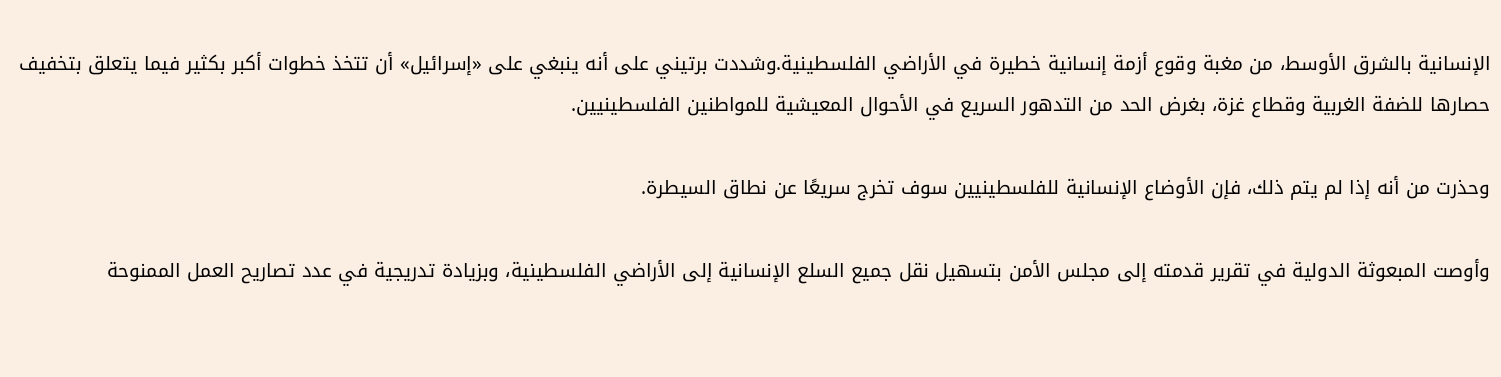الإنسانية بالشرق الأوسط، من مغبة وقوع أزمة إنسانية خطيرة في الأراضي الفلسطينية.وشددت برتيني على أنه ينبغي على «إسرائيل» أن تتخذ خطوات أكبر بكثير فيما يتعلق بتخفيف حصارها للضفة الغربية وقطاع غزة، بغرض الحد من التدهور السريع في الأحوال المعيشية للمواطنين الفلسطينيين.

وحذرت من أنه إذا لم يتم ذلك، فإن الأوضاع الإنسانية للفلسطينيين سوف تخرج سريعًا عن نطاق السيطرة.

وأوصت المبعوثة الدولية في تقرير قدمته إلى مجلس الأمن بتسهيل نقل جميع السلع الإنسانية إلى الأراضي الفلسطينية، وبزيادة تدريجية في عدد تصاريح العمل الممنوحة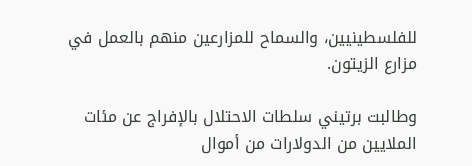للفلسطينيين، والسماح للمزارعين منهم بالعمل في مزارع الزيتون.

وطالبت برتيني سلطات الاحتلال بالإفراج عن مئات الملايين من الدولارات من أموال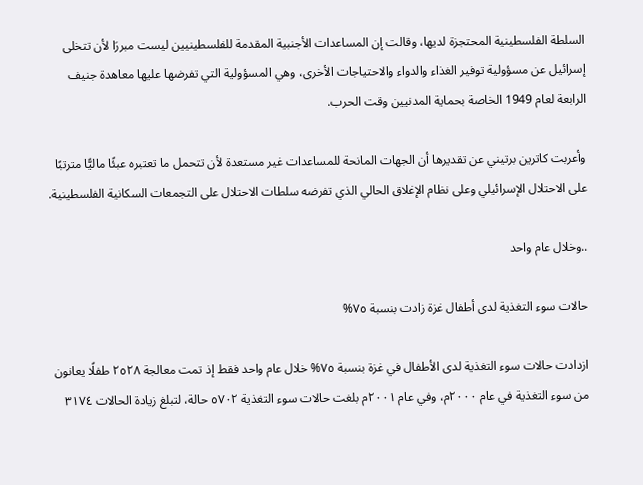السلطة الفلسطينية المحتجزة لديها، وقالت إن المساعدات الأجنبية المقدمة للفلسطينيين ليست مبررَا لأن تتخلى إسرائيل عن مسؤولية توفير الغذاء والدواء والاحتياجات الأخرى، وهي المسؤولية التي تفرضها عليها معاهدة جنيف الرابعة لعام 1949 الخاصة بحماية المدنيين وقت الحرب.

وأعربت كاترين برتيني عن تقديرها أن الجهات المانحة للمساعدات غير مستعدة لأن تتحمل ما تعتبره عبئًا ماليًّا مترتبًا على الاحتلال الإسرائيلي وعلى نظام الإغلاق الحالي الذي تفرضه سلطات الاحتلال على التجمعات السكانية الفلسطينية.

..وخلال عام واحد

حالات سوء التغذية لدى أطفال غزة زادت بنسبة ٧٥%

ازدادت حالات سوء التغذية لدى الأطفال في غزة بنسبة ٧٥% خلال عام واحد فقط إذ تمت معالجة ٢٥٢٨ طفلًا يعانون من سوء التغذية في عام ٢٠٠٠م، وفي عام ٢٠٠١م بلغت حالات سوء التغذية ٥٧٠٢ حالة، لتبلغ زيادة الحالات ٣١٧٤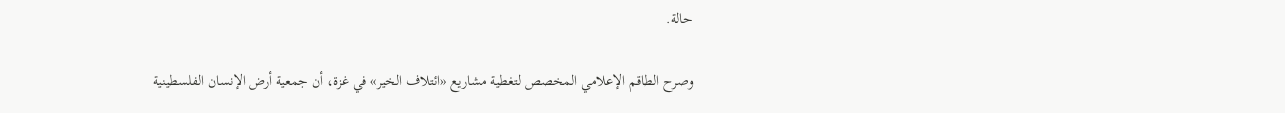حالة.

وصرح الطاقم الإعلامي المخصص لتغطية مشاريع «ائتلاف الخير» في غزة، أن جمعية أرض الإنسان الفلسطينية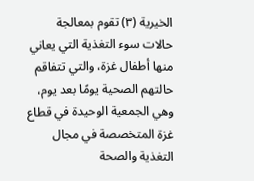الخيرية (۳) تقوم بمعالجة حالات سوء التغذية التي يعاني منها أطفال غزة، والتي تتفاقم حالتهم الصحية يومًا بعد يوم، وهي الجمعية الوحيدة في قطاع غزة المتخصصة في مجال التغذية والصحة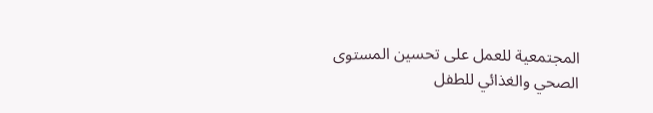المجتمعية للعمل على تحسين المستوى الصحي والغذائي للطفل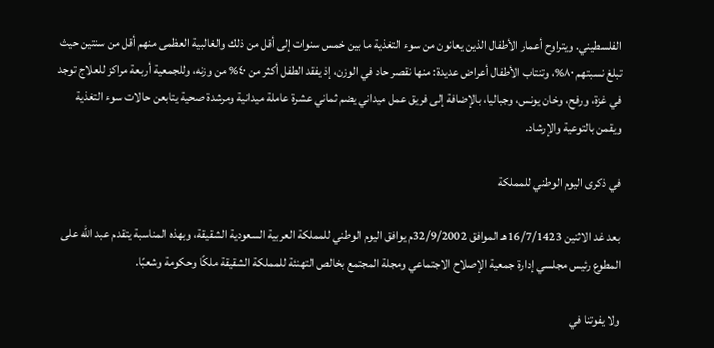الفلسطيني. ويتراوح أعمار الأطفال الذين يعانون من سوء التغذية ما بين خمس سنوات إلى أقل من ذلك والغالبية العظمى منهم أقل من سنتين حيث تبلغ نسبتهم ٨٠%، وتنتاب الأطفال أعراض عديدة: منها نقصر حاد في الوزن، إذ يفقد الطفل أكثر من ٤٠% من وزنه، وللجمعية أربعة مراكز للعلاج توجد في غزة، ورفح، وخان يونس، وجباليا، بالإضافة إلى فريق عمل ميداني يضم ثماني عشرة عاملة ميدانية ومرشدة صحية يتابعن حالات سوء التغذية ويقمن بالتوعية والإرشاد.

في ذكرى اليوم الوطني للمملكة

بعد غد الاثنين 16/7/1423هـ الموافق 32/9/2002م يوافق اليوم الوطني للمملكة العربية السعودية الشقيقة، وبهذه المناسبة يتقدم عبد الله على المطوع رئيس مجلسي إدارة جمعية الإصلاح الاجتماعي ومجلة المجتمع بخالص التهنئة للمملكة الشقيقة ملكًا وحكومة وشعبًا.

ولا يفوتنا في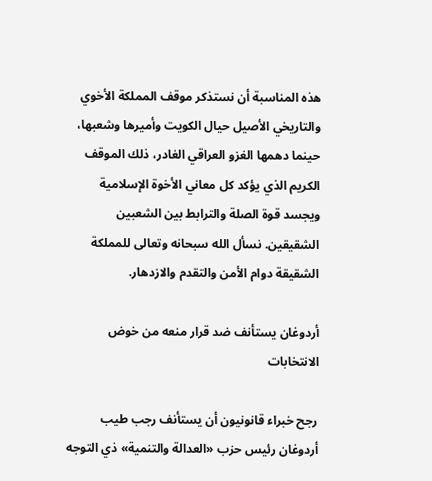هذه المناسبة أن نستذكر موقف المملكة الأخوي والتاريخي الأصيل حيال الكويت وأميرها وشعبها، حينما دهمها الغزو العراقي الغادر، ذلك الموقف الكريم الذي يؤكد كل معاني الأخوة الإسلامية ويجسد قوة الصلة والترابط بين الشعبين الشقيقين. نسأل الله سبحانه وتعالى للمملكة الشقيقة دوام الأمن والتقدم والازدهار.

أردوغان يستأنف ضد قرار منعه من خوض الانتخابات

رجح خبراء قانونيون أن يستأنف رجب طيب أردوغان رئيس حزب «العدالة والتنمية» ذي التوجه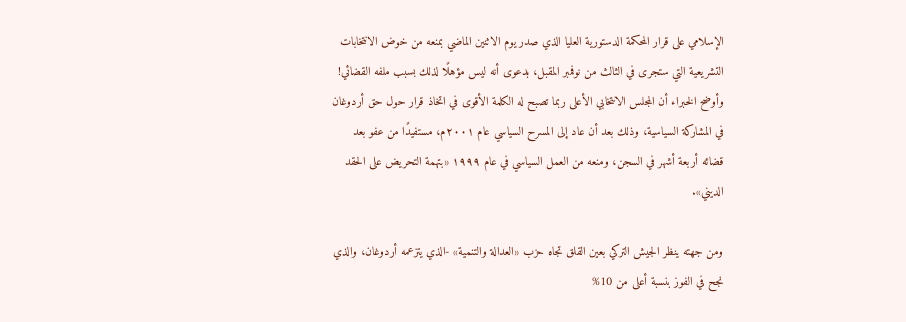الإسلامي على قرار المحكمة الدستورية العليا الذي صدر يوم الاثنين الماضي بمنعه من خوض الانتخابات التشريعية التي ستجرى في الثالث من نوفمبر المقبل، بدعوى أنه ليس مؤهلًا لذلك بسبب ملفه القضائي! وأوضح الخبراء أن المجلس الانتخابي الأعلى ربما تصبح له الكلمة الأقوى في اتخاذ قرار حول حق أردوغان في المشاركة السياسية، وذلك بعد أن عاد إلى المسرح السياسي عام ۲۰۰۱م، مستفيدًا من عفو بعد قضائه أربعة أشهر في السجن، ومنعه من العمل السياسي في عام ۱۹۹٩ «بتهمة التحريض على الحقد الديني».

ومن جهته ينظر الجيش التركي بعين القلق تجاه حزب «العدالة والتنمية» -الذي يتزعمه أردوغان، والذي نجح في الفوز بنسبة أعلى من 10%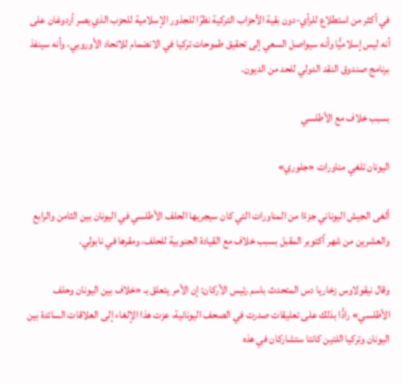في أكثر من استطلاع للرأي-دون بقية الأحزاب التركية نظرًا للجذور الإسلامية للحزب الذي يصر أردوغان على أنه ليس إسلاميًّا وأنه سيواصل السعي إلى تحقيق طموحات تركيا في الانضمام للاتحاد الأوروبي، وأنه سينفذ برنامج صندوق النقد الدولي للحد من الديون.

بسبب خلاف مع الأطلسي

اليونان تلغي مناورات «جلوري»

ألغى الجيش اليوناني جزءًا من المناورات التي كان سيجريها الحلف الأطلسي في اليونان بين الثامن والرابع والعشرين من شهر أكتوبر المقبل بسبب خلاف مع القيادة الجنوبية للحلف، ومقرها في نابولي.

وقال نيقولاوس زخاريا دس المتحدث باسم رئيس الأركان: إن الأمر يتعلق بـ «خلاف بين اليونان وحلف الأطلسي» رادًّا بذلك على تعليقات صدرت في الصحف اليونانية، عزت هذا الإلغاء إلى العلاقات السائدة بين اليونان وتركيا اللتين كانتا ستشاركان في هذه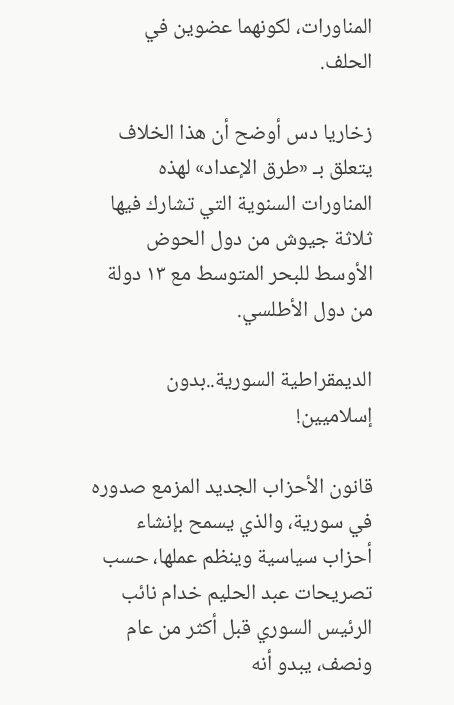المناورات، لكونهما عضوين في الحلف.

زخاريا دس أوضح أن هذا الخلاف يتعلق بـ «طرق الإعداد» لهذه المناورات السنوية التي تشارك فيها ثلاثة جيوش من دول الحوض الأوسط للبحر المتوسط مع ١٣ دولة من دول الأطلسي.

الديمقراطية السورية..بدون إسلاميين!

قانون الأحزاب الجديد المزمع صدوره في سورية، والذي يسمح بإنشاء أحزاب سياسية وينظم عملها، حسب تصريحات عبد الحليم خدام نائب الرئيس السوري قبل أكثر من عام ونصف، يبدو أنه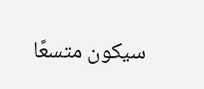سيكون متسعًا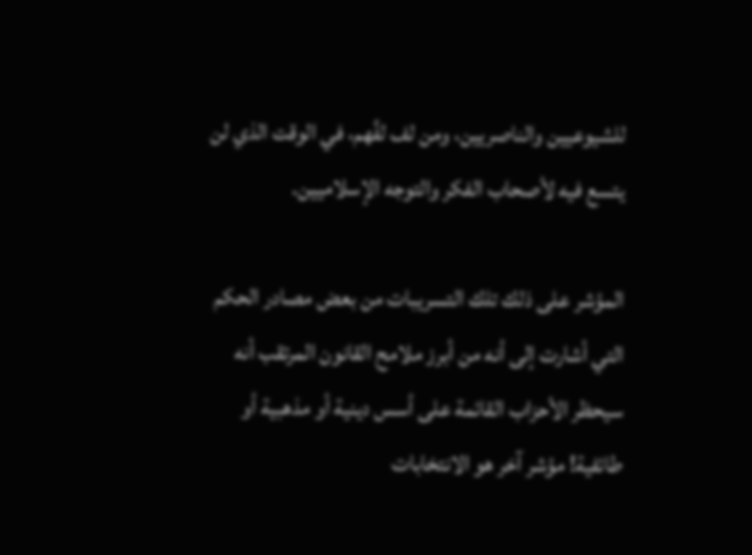للشيوعيين والناصريين، ومن لف لفَّهم، في الوقت الذي لن يتسع فيه لأصحاب الفكر والتوجه الإسلاميين.

المؤشر على ذلك تلك التسريبات من بعض مصادر الحكم التي أشارت إلى أنه من أبرز ملامح القانون المرتقب أنه سيحظر الأحزاب القائمة على أسس دينية أو مذهبية أو طائفية! مؤشر آخر هو الانتخابات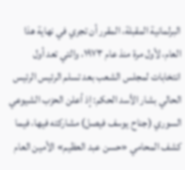البرلمانية المقبلة، المقرر أن تجري في نهاية هذا العام، لأول مرة منذ عام ۱۹۷۳، والتي تعد أول انتخابات لمجلس الشعب بعد تسلم الرئيس الرئيس الحالي بشار الأسد الحكم: إذ أعلن الحزب الشيوعي السوري (جناح يوسف فيصل) مشاركته فيها، فيما كشف المحامي «حسن عبد العظيم» الأمين العام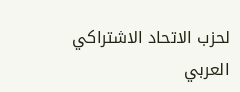لحزب الاتحاد الاشتراكي العربي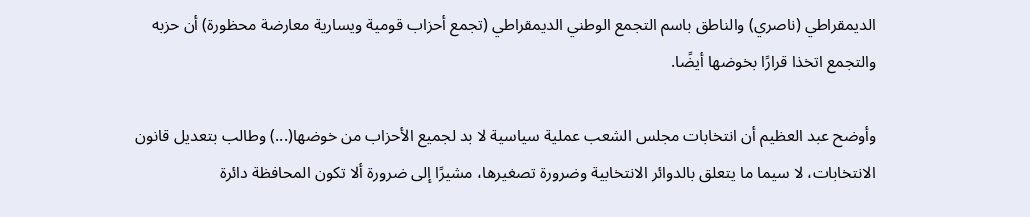الديمقراطي (ناصري) والناطق باسم التجمع الوطني الديمقراطي (تجمع أحزاب قومية ويسارية معارضة محظورة) أن حزبه والتجمع اتخذا قرارًا بخوضها أيضًا.

وأوضح عبد العظيم أن انتخابات مجلس الشعب عملية سياسية لا بد لجميع الأحزاب من خوضها(...) وطالب بتعديل قانون الانتخابات، لا سيما ما يتعلق بالدوائر الانتخابية وضرورة تصغيرها، مشيرًا إلى ضرورة ألا تكون المحافظة دائرة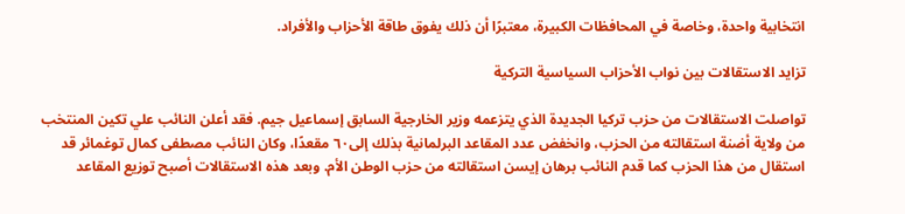انتخابية واحدة، وخاصة في المحافظات الكبيرة، معتبرًا أن ذلك يفوق طاقة الأحزاب والأفراد.

تزايد الاستقالات بين نواب الأحزاب السياسية التركية

تواصلت الاستقالات من حزب تركيا الجديدة الذي يتزعمه وزير الخارجية السابق إسماعيل جيم. فقد أعلن النائب علي تكين المنتخب من ولاية أضنة استقالته من الحزب، وانخفض عدد المقاعد البرلمانية بذلك إلى٦٠ مقعدًا، وكان النائب مصطفى كمال توغمائر قد استقال من هذا الحزب كما قدم النائب برهان إيسن استقالته من حزب الوطن الأم. وبعد هذه الاستقالات أصبح توزيع المقاعد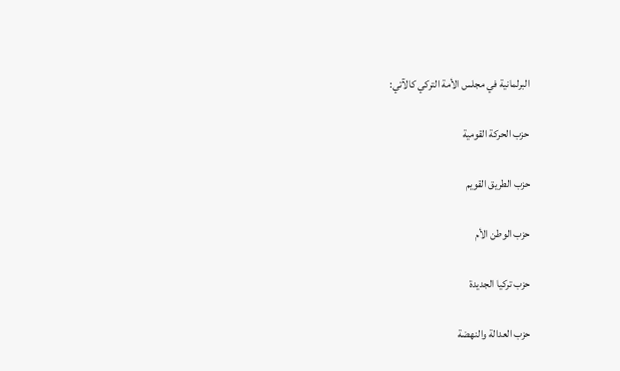البرلمانية في مجلس الأمة التركي كالآتي:

حزب الحركة القومية

حزب الطريق القويم

حزب الوطن الأم

حزب تركيا الجديدة

حزب العدالة والنهضة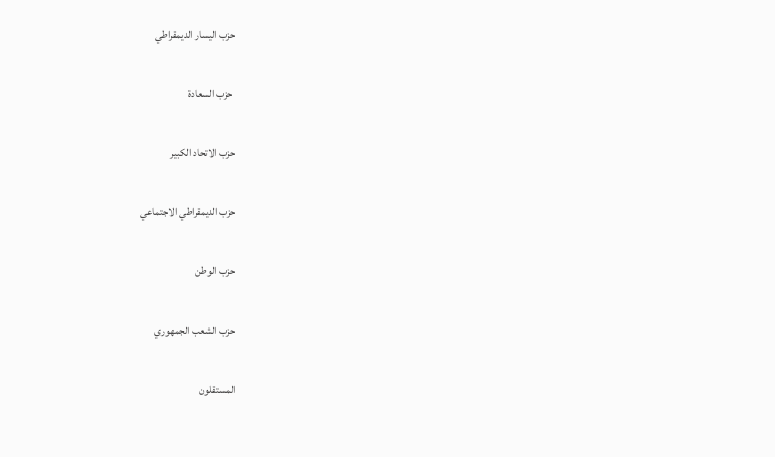حزب اليسار الديمقراطي

 حزب السعادة

حزب الاتحاد الكبير

حزب الديمقراطي الاجتماعي

حزب الوطن

حزب الشعب الجمهوري

المستقلون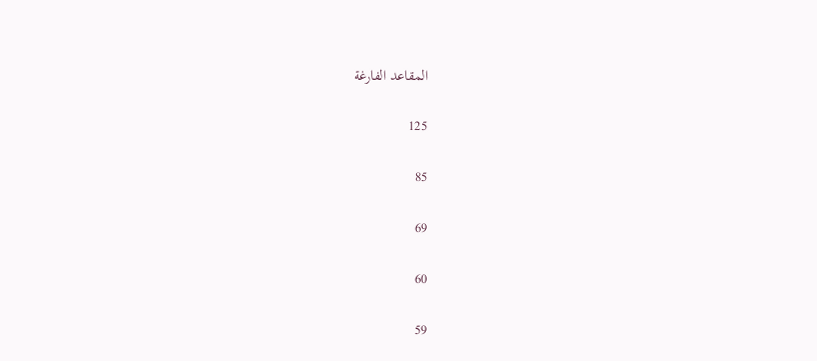المقاعد الفارغة

125

85

69

60

59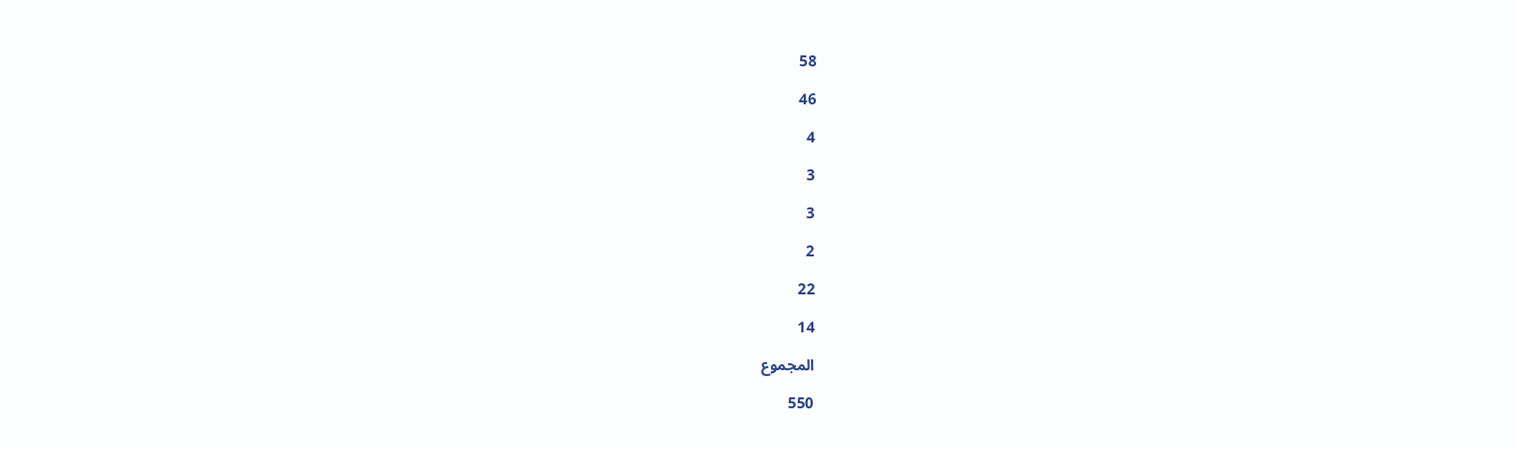58

46

4

3

3

2

22

14

المجموع

550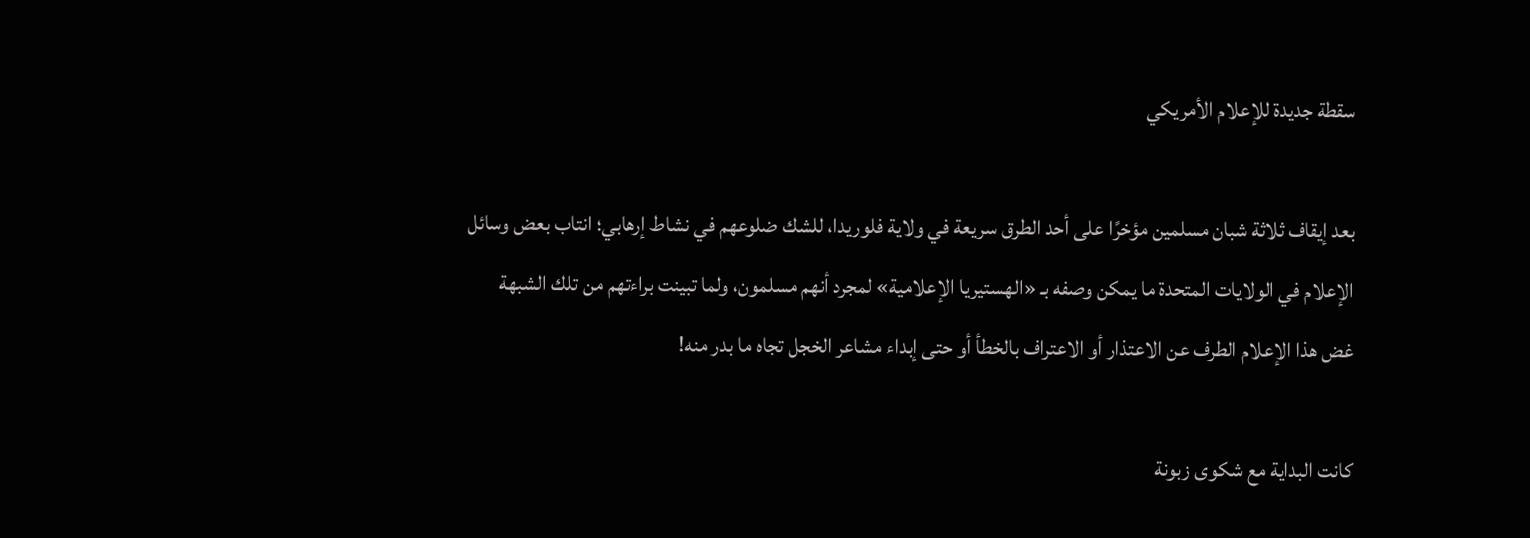سقطة جديدة للإعلام الأمريكي

بعد إيقاف ثلاثة شبان مسلمين مؤخرًا على أحد الطرق سريعة في ولاية فلوريدا، للشك ضلوعهم في نشاط إرهابي؛ انتاب بعض وسائل الإعلام في الولايات المتحدة ما يمكن وصفه بـ «الهستيريا الإعلامية» لمجرد أنهم مسلمون، ولما تبينت براءتهم من تلك الشبهة غض هذا الإعلام الطرف عن الاعتذار أو الاعتراف بالخطأ أو حتى إبداء مشاعر الخجل تجاه ما بدر منه!

كانت البداية مع شكوى زبونة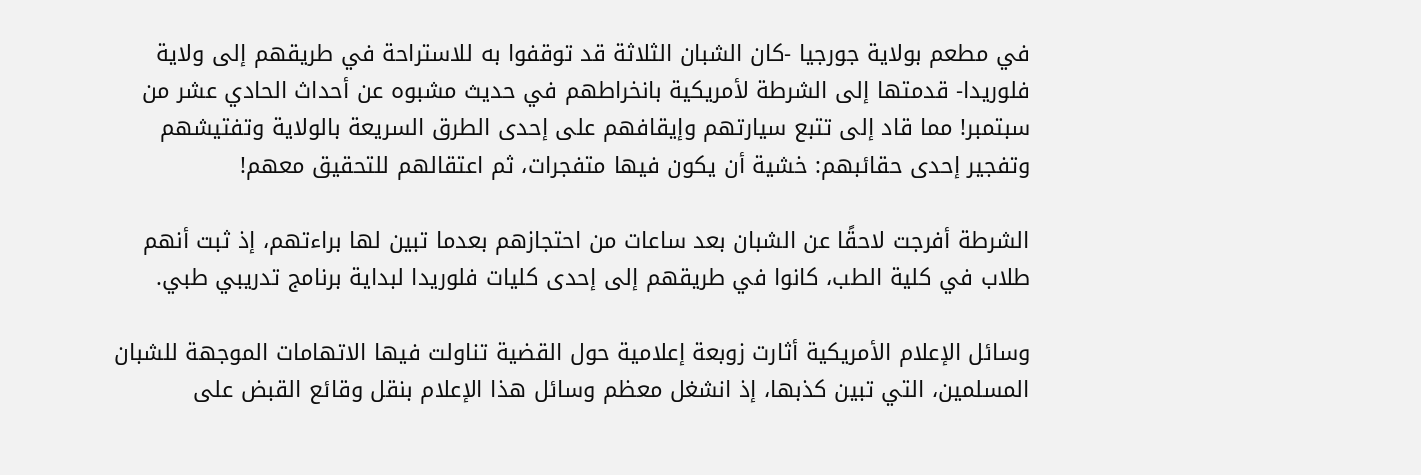في مطعم بولاية جورجيا -كان الشبان الثلاثة قد توقفوا به للاستراحة في طريقهم إلى ولاية فلوريدا- قدمتها إلى الشرطة لأمريكية بانخراطهم في حديث مشبوه عن أحداث الحادي عشر من سبتمبر! مما قاد إلى تتبع سيارتهم وإيقافهم على إحدى الطرق السريعة بالولاية وتفتيشهم وتفجير إحدى حقائبهم: خشية أن يكون فيها متفجرات، ثم اعتقالهم للتحقيق معهم!

الشرطة أفرجت لاحقًا عن الشبان بعد ساعات من احتجازهم بعدما تبين لها براءتهم، إذ ثبت أنهم طلاب في كلية الطب، كانوا في طريقهم إلى إحدى كليات فلوريدا لبداية برنامج تدريبي طبي.

وسائل الإعلام الأمريكية أثارت زوبعة إعلامية حول القضية تناولت فيها الاتهامات الموجهة للشبان المسلمين، التي تبين كذبها، إذ انشغل معظم وسائل هذا الإعلام بنقل وقائع القبض على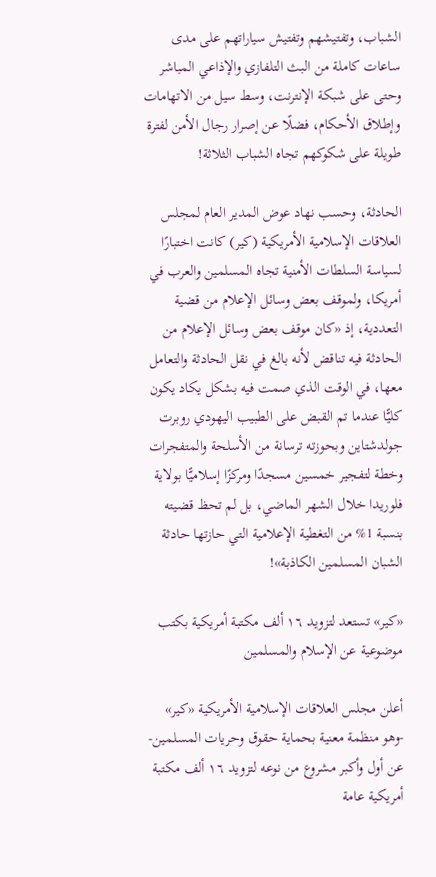الشباب، وتفتيشهم وتفتيش سياراتهم على مدى ساعات كاملة من البث التلفازي والإذاعي المباشر وحتى على شبكة الإنترنت، وسط سيل من الاتهامات وإطلاق الأحكام، فضلًا عن إصرار رجال الأمن لفترة طويلة على شكوكهم تجاه الشباب الثلاثة!

الحادثة، وحسب نهاد عوض المدير العام لمجلس العلاقات الإسلامية الأمريكية (كير) كانت اختبارًا لسياسة السلطات الأمنية تجاه المسلمين والعرب في أمريكا، ولموقف بعض وسائل الإعلام من قضية التعددية، إذ «كان موقف بعض وسائل الإعلام من الحادثة فيه تناقض لأنه بالغ في نقل الحادثة والتعامل معها، في الوقت الذي صمت فيه بشكل يكاد يكون كليًّا عندما تم القبض على الطبيب اليهودي روبرت جولدشتاین وبحوزته ترسانة من الأسلحة والمتفجرات وخطة لتفجير خمسين مسجدًا ومركزًا إسلاميًّا بولاية فلوريدا خلال الشهر الماضي، بل لم تحظ قضيته بنسبة 1% من التغطية الإعلامية التي حازتها حادثة الشبان المسلمين الكاذبة»!

«كير» تستعد لتزويد ١٦ ألف مكتبة أمريكية بكتب موضوعية عن الإسلام والمسلمين

أعلن مجلس العلاقات الإسلامية الأمريكية «كير» -وهو منظمة معنية بحماية حقوق وحريات المسلمين- عن أول وأكبر مشروع من نوعه لتزويد ١٦ ألف مكتبة أمريكية عامة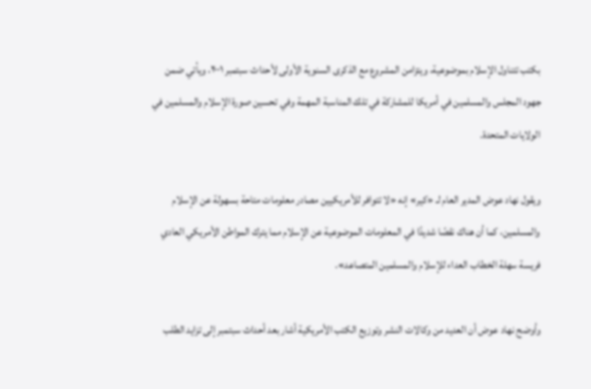بكتب تتناول الإسلام بموضوعية، ويتزامن المشروع مع الذكرى السنوية الأولى لأحداث سبتمبر ۲۰۰۱، ويأتي ضمن جهود المجلس والمسلمين في أمريكا للمشاركة في تلك المناسبة المهمة وفي تحسين صورة الإسلام والمسلمين في الولايات المتحدة.

ويقول نهاد عوض المدير العام لـ «كير» إنه «لا تتوافر للأمريكيين مصادر معلومات متاحة بسهولة عن الإسلام والمسلمين، كما أن هناك نقصًا شديدًا في المعلومات الموضوعية عن الإسلام مما يترك المواطن الأمريكي العادي فريسة سهلة الخطاب العداء للإسلام والمسلمين المتصاعد».

وأوضح نهاد عوض أن العديد من وكالات النشر وتوزيع الكتب الأمريكية أشار بعد أحداث سبتمبر إلى تزايد الطلب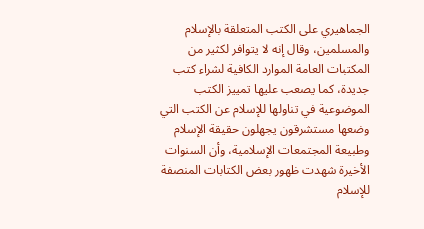الجماهيري على الكتب المتعلقة بالإسلام والمسلمين، وقال إنه لا يتوافر لكثير من المكتبات العامة الموارد الكافية لشراء كتب جديدة، كما يصعب عليها تمييز الكتب الموضوعية في تناولها للإسلام عن الكتب التي وضعها مستشرقون يجهلون حقيقة الإسلام وطبيعة المجتمعات الإسلامية، وأن السنوات الأخيرة شهدت ظهور بعض الكتابات المنصفة للإسلام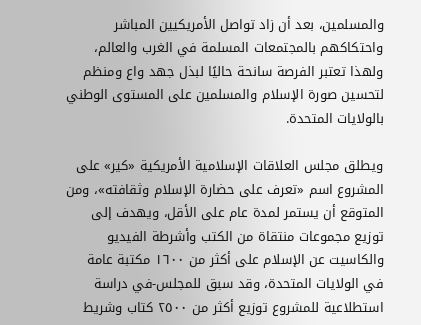والمسلمين، بعد أن زاد تواصل الأمريكيين المباشر واحتكاكهم بالمجتمعات المسلمة في الغرب والعالم، ولهذا تعتبر الفرصة سانحة حاليًا لبذل جهد واع ومنظم لتحسين صورة الإسلام والمسلمين على المستوى الوطني بالولايات المتحدة.

ويطلق مجلس العلاقات الإسلامية الأمريكية «كير» على المشروع اسم «تعرف على حضارة الإسلام وثقافته»، ومن المتوقع أن يستمر لمدة عام على الأقل، ويهدف إلى توزيع مجموعات منتقاة من الكتب وأشرطة الفيديو والكاسيت عن الإسلام على أكثر من ١٦٠٠ مكتبة عامة في الولايات المتحدة، وقد سبق للمجلس-في دراسة استطلاعية للمشروع توزيع أكثر من ٢٥٠٠ كتاب وشريط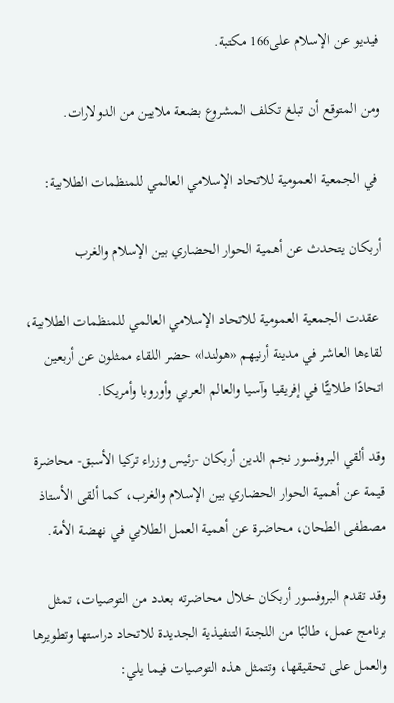فيديو عن الإسلام على166 مكتبة.

ومن المتوقع أن تبلغ تكلف المشروع بضعة ملايين من الدولارات.

 في الجمعية العمومية للاتحاد الإسلامي العالمي للمنظمات الطلابية:

أربكان يتحدث عن أهمية الحوار الحضاري بين الإسلام والغرب

 عقدت الجمعية العمومية للاتحاد الإسلامي العالمي للمنظمات الطلابية، لقاءها العاشر في مدينة أرنيهم «هولندا» حضر اللقاء ممثلون عن أربعين اتحادًا طلابيًّا في إفريقيا وآسيا والعالم العربي وأوروبا وأمريكا.

وقد ألقي البروفسور نجم الدين أربكان -رئيس وزراء تركيا الأسبق- محاضرة قيمة عن أهمية الحوار الحضاري بين الإسلام والغرب، كما ألقى الأستاذ مصطفى الطحان، محاضرة عن أهمية العمل الطلابي في نهضة الأمة.

وقد تقدم البروفسور أربكان خلال محاضرته بعدد من التوصيات، تمثل برنامج عمل، طالبًا من اللجنة التنفيذية الجديدة للاتحاد دراستها وتطويرها والعمل على تحقيقها، وتتمثل هذه التوصيات فيما يلي: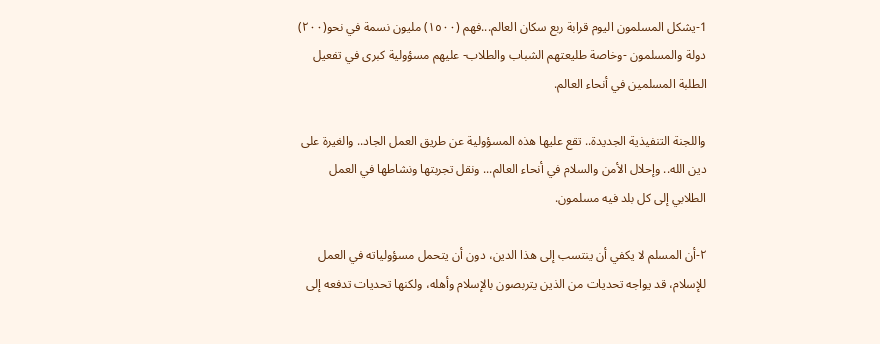1-يشكل المسلمون اليوم قرابة ربع سكان العالم...فهم (١٥٠٠) مليون نسمة في نحو(۲۰۰) دولة والمسلمون -وخاصة طليعتهم الشباب والطلاب- عليهم مسؤولية كبرى في تفعيل الطلبة المسلمين في أنحاء العالم.

واللجنة التنفيذية الجديدة.. تقع عليها هذه المسؤولية عن طريق العمل الجاد.. والغيرة على دين الله.. وإحلال الأمن والسلام في أنحاء العالم... ونقل تجربتها ونشاطها في العمل الطلابي إلى كل بلد فيه مسلمون.

۲-أن المسلم لا يكفي أن ينتسب إلى هذا الدين، دون أن يتحمل مسؤولياته في العمل للإسلام، قد يواجه تحديات من الذين يتربصون بالإسلام وأهله، ولكنها تحديات تدفعه إلى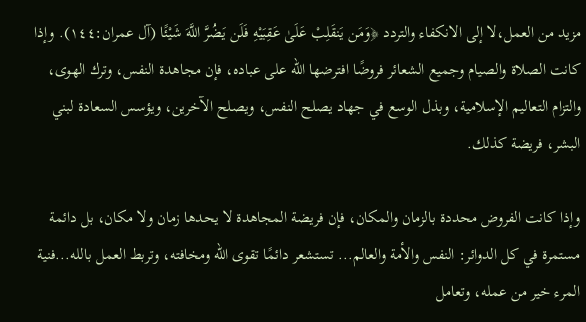مزيد من العمل،لا إلى الانكفاء والتردد ﴿وَمَن يَنقَلِبْ عَلَىٰ عَقِبَيْهِ فَلَن يَضُرَّ اللَّهَ شَيْئًا (آل عمران:١٤٤). وإذا كانت الصلاة والصيام وجميع الشعائر فروضًا افترضها الله على عباده، فإن مجاهدة النفس، وترك الهوى، والتزام التعاليم الإسلامية، وبذل الوسع في جهاد يصلح النفس، ويصلح الآخرين، ويؤسس السعادة لبني البشر، فريضة كذلك.

وإذا كانت الفروض محددة بالزمان والمكان، فإن فريضة المجاهدة لا يحدها زمان ولا مكان، بل دائمة مستمرة في كل الدوائر: النفس والأمة والعالم... تستشعر دائمًا تقوى الله ومخافته، وتربط العمل بالله...فنية المرء خير من عمله، وتعامل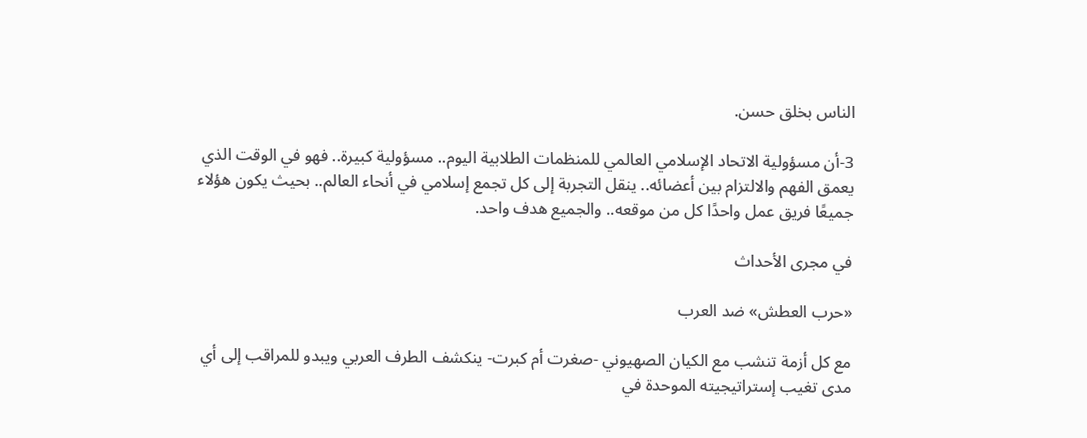الناس بخلق حسن.

3-أن مسؤولية الاتحاد الإسلامي العالمي للمنظمات الطلابية اليوم.. مسؤولية كبيرة.. فهو في الوقت الذي يعمق الفهم والالتزام بين أعضائه.. ينقل التجربة إلى كل تجمع إسلامي في أنحاء العالم.. بحيث يكون هؤلاء جميعًا فريق عمل واحدًا كل من موقعه.. والجميع هدف واحد.

في مجرى الأحداث

«حرب العطش» ضد العرب

مع كل أزمة تنشب مع الكيان الصهيوني -صغرت أم كبرت- ينكشف الطرف العربي ويبدو للمراقب إلى أي مدى تغيب إستراتيجيته الموحدة في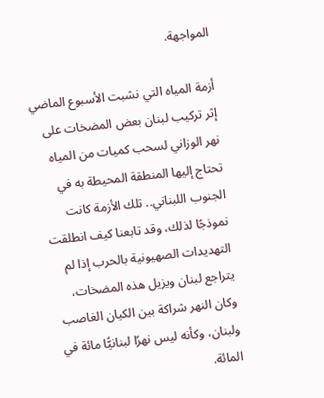المواجهة.

أزمة المياه التي نشبت الأسبوع الماضي إثر تركيب لبنان بعض المضخات على نهر الوزاني لسحب كميات من المياه تحتاج إليها المنطقة المحيطة به في الجنوب اللبناني.. تلك الأزمة كانت نموذجًا لذلك، وقد تابعنا كيف انطلقت التهديدات الصهيونية بالحرب إذا لم يتراجع لبنان ويزيل هذه المضخات، وكان النهر شراكة بين الكيان الغاصب ولبنان، وكأنه ليس نهرًا لبنانيًّا مائة في المائة.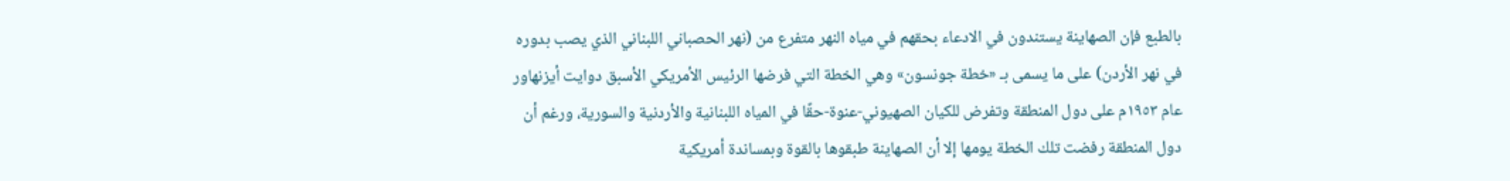بالطبع فإن الصهاينة يستندون في الادعاء بحقهم في مياه النهر متفرع من (نهر الحصباني اللبناني الذي يصب بدوره في نهر الأردن) على ما يسمى بـ «خطة جونسون» وهي الخطة التي فرضها الرئيس الأمريكي الأسبق دوايت أيزنهاور عام ١٩٥٣م على دول المنطقة وتفرض للكيان الصهيوني-عنوة-حقًا في المياه اللبنانية والأردنية والسورية، ورغم أن دول المنطقة رفضت تلك الخطة يومها إلا أن الصهاينة طبقوها بالقوة وبمساندة أمريكية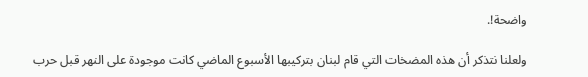واضحة!.

ولعلنا نتذكر أن هذه المضخات التي قام لبنان بتركيبها الأسبوع الماضي كانت موجودة على النهر قبل حرب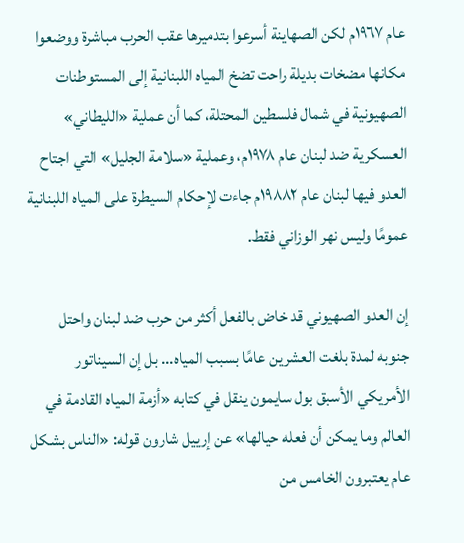عام ١٩٦٧م لكن الصهاينة أسرعوا بتدميرها عقب الحرب مباشرة ووضعوا مكانها مضخات بديلة راحت تضخ المياه اللبنانية إلى المستوطنات الصهيونية في شمال فلسطين المحتلة، كما أن عملية «الليطاني» العسكرية ضد لبنان عام ۱۹۷۸م، وعملية «سلامة الجليل» التي اجتاح العدو فيها لبنان عام ۱۹۸۸۲م جاءت لإحكام السيطرة على المياه اللبنانية عمومًا وليس نهر الوزاني فقط.

إن العدو الصهيوني قد خاض بالفعل أكثر من حرب ضد لبنان واحتل جنوبه لمدة بلغت العشرين عامًا بسبب المياه... بل إن السيناتور الأمريكي الأسبق بول سايمون ينقل في كتابه «أزمة المياه القادمة في العالم وما يمكن أن فعله حيالها» عن إرييل شارون قوله: «الناس بشكل عام يعتبرون الخامس من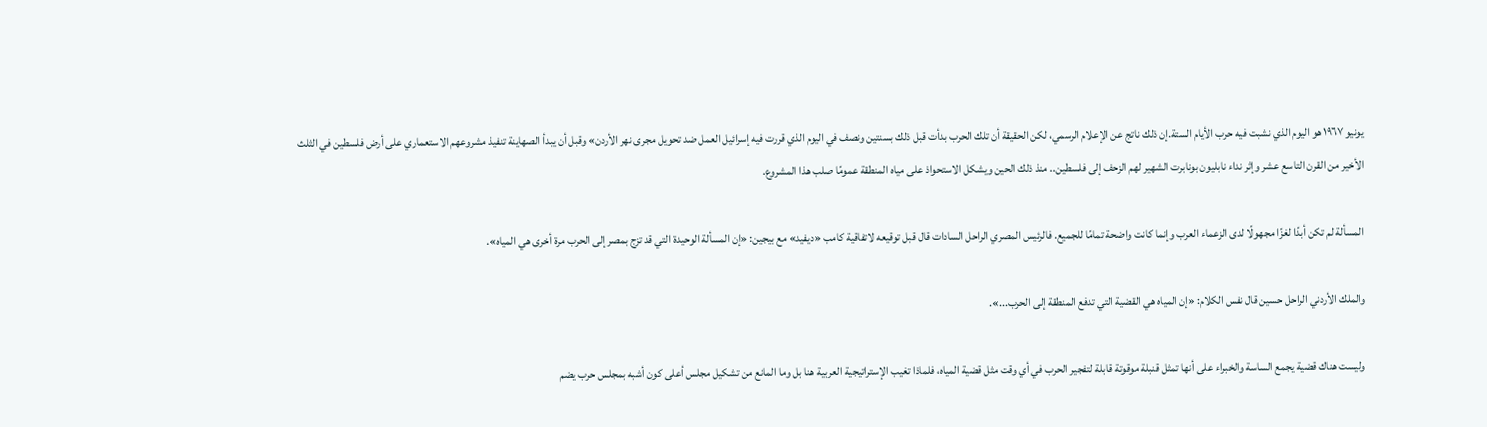يونيو ١٩٦٧ هو اليوم الذي نشبت فيه حرب الأيام الستة.إن ذلك ناتج عن الإعلام الرسمي، لكن الحقيقة أن تلك الحرب بدأت قبل ذلك بسنتين ونصف في اليوم الذي قررت فيه إسرائيل العمل ضد تحويل مجرى نهر الأردن» وقبل أن يبدأ الصهاينة تنفيذ مشروعهم الاستعماري على أرض فلسطين في الثلث الأخير من القرن التاسع عشر وإثر نداء نابليون بونابرت الشهير لهم الزحف إلى فلسطين.. منذ ذلك الحين ويشكل الاستحواذ على مياه المنطقة عمومًا صلب هذا المشروع.

المسألة لم تكن أبدًا لغزًا مجهولًا لدى الزعماء العرب وإنما كانت واضحة تمامًا للجميع. فالرئيس المصري الراحل السادات قال قبل توقيعه لاتفاقية كامب «ديفيد» مع بيجين: «إن المسألة الوحيدة التي قد تزج بمصر إلى الحرب مرة أخرى هي المياه».

والملك الأردني الراحل حسين قال نفس الكلام: «إن المياه هي القضية التي تدفع المنطقة إلى الحرب...».

وليست هناك قضية يجمع الساسة والخبراء على أنها تمثل قنبلة موقوتة قابلة لتفجير الحرب في أي وقت مثل قضية المياه، فلماذا تغيب الإستراتيجية العربية هنا بل وما المانع من تشكيل مجلس أعلى كون أشبه بمجلس حرب يضم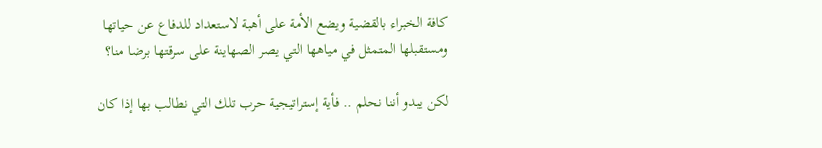كافة الخبراء بالقضية ويضع الأمة على أهبة لاستعداد للدفاع عن حياتها ومستقبلها المتمثل في مياهها التي يصر الصهاينة على سرقتها برضا منا؟

لكن يبدو أننا نحلم .. فأية إستراتيجية حرب تلك التي نطالب بها إذا كان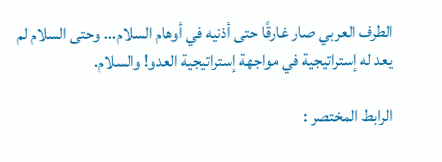الطرف العربي صار غارقًا حتى أذنيه في أوهام السلام... وحتى السلام لم يعد له إستراتيجية في مواجهة إستراتيجية العدو! والسلام.

الرابط المختصر :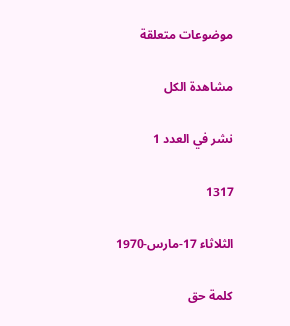موضوعات متعلقة

مشاهدة الكل

نشر في العدد 1

1317

الثلاثاء 17-مارس-1970

كلمة حق